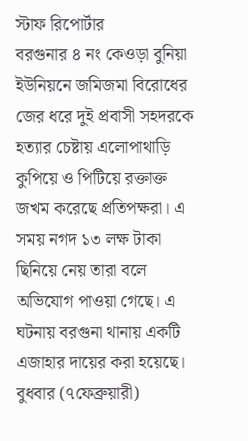স্টাফ রিপোর্টার
বরগুনার ৪ নং কেওড়া বুনিয়া ইউনিয়নে জমিজমা বিরোধের জের ধরে দুই প্রবাসী সহদরকে হত্যার চেষ্টায় এলোপাথাড়ি কুপিয়ে ও পিটিয়ে রক্তাক্ত জখম করেছে প্রতিপক্ষরা। এ সময় নগদ ১৩ লক্ষ টাকা ছিনিয়ে নেয় তারা বলে অভিযোগ পাওয়া গেছে। এ ঘটনায় বরগুনা থানায় একটি এজাহার দায়ের করা হয়েছে।
বুধবার (৭ফেব্রুয়ারী)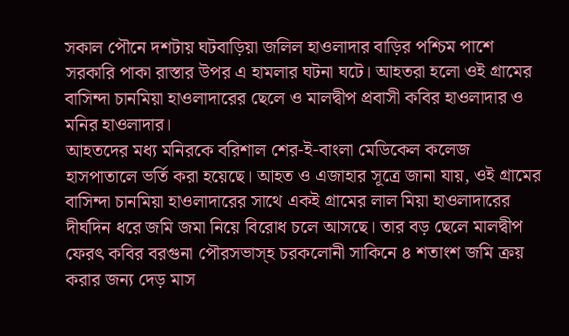সকাল পৌনে দশটায় ঘটবাড়িয়া জলিল হাওলাদার বাড়ির পশ্চিম পাশে সরকারি পাকা রাস্তার উপর এ হামলার ঘটনা ঘটে। আহতরা হলো ওই গ্রামের বাসিন্দা চানমিয়া হাওলাদারের ছেলে ও মালদ্বীপ প্রবাসী কবির হাওলাদার ও মনির হাওলাদার।
আহতদের মধ্য মনিরকে বরিশাল শের-ই-বাংলা মেডিকেল কলেজ হাসপাতালে ভর্তি করা হয়েছে। আহত ও এজাহার সূত্রে জানা যায়, ওই গ্রামের বাসিন্দা চানমিয়া হাওলাদারের সাথে একই গ্রামের লাল মিয়া হাওলাদারের দীর্ঘদিন ধরে জমি জমা নিয়ে বিরোধ চলে আসছে। তার বড় ছেলে মালদ্বীপ ফেরৎ কবির বরগুনা পৌরসভাস্হ চরকলোনী সাকিনে ৪ শতাংশ জমি ক্রয় করার জন্য দেড় মাস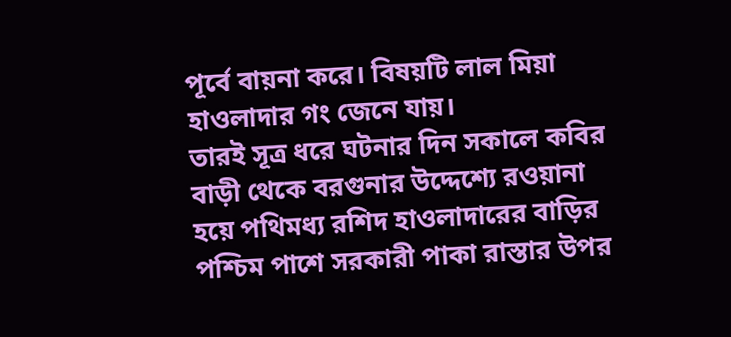পূর্বে বায়না করে। বিষয়টি লাল মিয়া হাওলাদার গং জেনে যায়।
তারই সূত্র ধরে ঘটনার দিন সকালে কবির বাড়ী থেকে বরগুনার উদ্দেশ্যে রওয়ানা হয়ে পথিমধ্য রশিদ হাওলাদারের বাড়ির পশ্চিম পাশে সরকারী পাকা রাস্তার উপর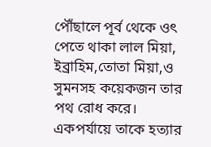পৌঁছালে পূর্ব থেকে ওৎ পেতে থাকা লাল মিয়া, ইব্রাহিম,তোতা মিয়া,ও সুমনসহ কয়েকজন তার পথ রোধ করে। একপর্যায়ে তাকে হত্যার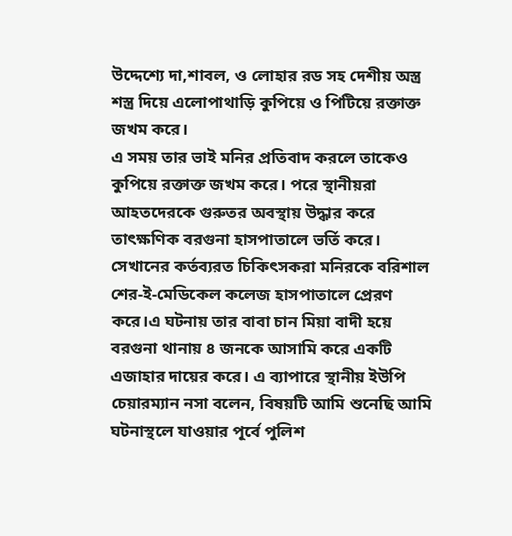উদ্দেশ্যে দা,শাবল, ও লোহার রড সহ দেশীয় অস্ত্র শস্ত্র দিয়ে এলোপাথাড়ি কুপিয়ে ও পিটিয়ে রক্তাক্ত জখম করে।
এ সময় তার ভাই মনির প্রতিবাদ করলে তাকেও কুপিয়ে রক্তাক্ত জখম করে। পরে স্থানীয়রা আহতদেরকে গুরুতর অবস্থায় উদ্ধার করে তাৎক্ষণিক বরগুনা হাসপাতালে ভর্তি করে। সেখানের কর্তব্যরত চিকিৎসকরা মনিরকে বরিশাল শের-ই-মেডিকেল কলেজ হাসপাতালে প্রেরণ করে।এ ঘটনায় তার বাবা চান মিয়া বাদী হয়ে বরগুনা থানায় ৪ জনকে আসামি করে একটি এজাহার দায়ের করে। এ ব্যাপারে স্থানীয় ইউপি চেয়ারম্যান নসা বলেন, বিষয়টি আমি শুনেছি আমি ঘটনাস্থলে যাওয়ার পূর্বে পুলিশ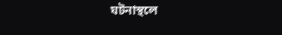ঘটনাস্থলে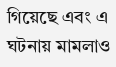গিয়েছে এবং এ ঘটনায় মামলাও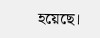হয়েছে।